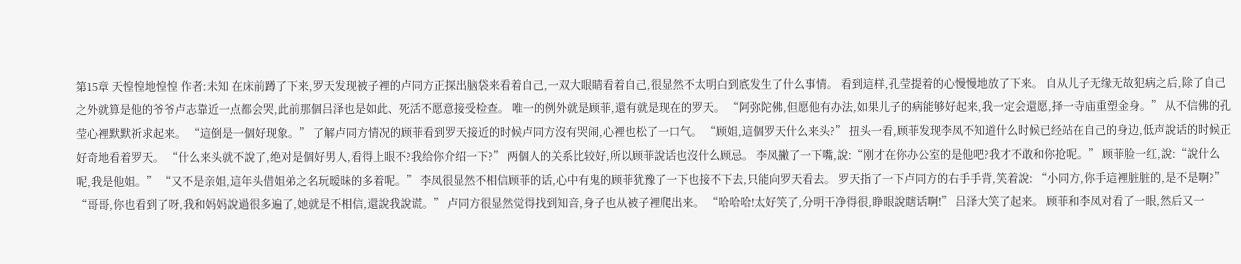第15章 天惶惶地惶惶 作者:未知 在床前蹲了下来,罗天发现被子裡的卢同方正探出脑袋来看着自己,一双大眼睛看着自己,很显然不太明白到底发生了什么事情。 看到這样,孔莹提着的心慢慢地放了下来。 自从儿子无缘无故犯病之后,除了自己之外就算是他的爷爷卢志靠近一点都会哭,此前那個吕泽也是如此、死活不愿意接受检查。 唯一的例外就是顾菲,還有就是现在的罗天。 “阿弥陀佛,但愿他有办法,如果儿子的病能够好起来,我一定会還愿,择一寺庙重塑金身。” 从不信佛的孔莹心裡默默祈求起来。 “這倒是一個好现象。” 了解卢同方情况的顾菲看到罗天接近的时候卢同方沒有哭闹,心裡也松了一口气。 “顾姐,這個罗天什么来头?” 扭头一看,顾菲发现李凤不知道什么时候已经站在自己的身边,低声說话的时候正好奇地看着罗天。 “什么来头就不說了,绝对是個好男人,看得上眼不?我给你介绍一下?” 两個人的关系比较好,所以顾菲說话也沒什么顾忌。 李凤撇了一下嘴,說:“刚才在你办公室的是他吧?我才不敢和你抢呢。” 顾菲脸一红,說:“說什么呢,我是他姐。” “又不是亲姐,這年头借姐弟之名玩暧昧的多着呢。” 李凤很显然不相信顾菲的话,心中有鬼的顾菲犹豫了一下也接不下去,只能向罗天看去。 罗天指了一下卢同方的右手手背,笑着說: “小同方,你手這裡脏脏的,是不是啊?” “哥哥,你也看到了呀,我和妈妈說過很多遍了,她就是不相信,還說我說谎。” 卢同方很显然觉得找到知音,身子也从被子裡爬出来。 “哈哈哈!太好笑了,分明干净得很,睁眼說瞎话啊!” 吕泽大笑了起来。 顾菲和李凤对看了一眼,然后又一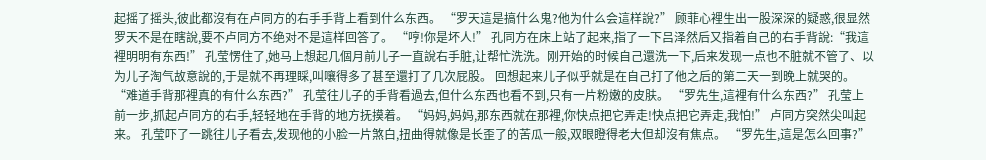起摇了摇头,彼此都沒有在卢同方的右手手背上看到什么东西。 “罗天這是搞什么鬼?他为什么会這样說?” 顾菲心裡生出一股深深的疑惑,很显然罗天不是在瞎說,要不卢同方不绝对不是這样回答了。 “哼!你是坏人!” 孔同方在床上站了起来,指了一下吕泽然后又指着自己的右手背說:“我這裡明明有东西!” 孔莹愣住了,她马上想起几個月前儿子一直說右手脏,让帮忙洗洗。刚开始的时候自己還洗一下,后来发现一点也不脏就不管了、以为儿子淘气故意說的,于是就不再理睬,叫嚷得多了甚至還打了几次屁股。 回想起来儿子似乎就是在自己打了他之后的第二天一到晚上就哭的。 “难道手背那裡真的有什么东西?” 孔莹往儿子的手背看過去,但什么东西也看不到,只有一片粉嫩的皮肤。 “罗先生,這裡有什么东西?” 孔莹上前一步,抓起卢同方的右手,轻轻地在手背的地方抚摸着。 “妈妈,妈妈,那东西就在那裡,你快点把它弄走!快点把它弄走,我怕!” 卢同方突然尖叫起来。 孔莹吓了一跳往儿子看去,发现他的小脸一片煞白,扭曲得就像是长歪了的苦瓜一般,双眼瞪得老大但却沒有焦点。 “罗先生,這是怎么回事?”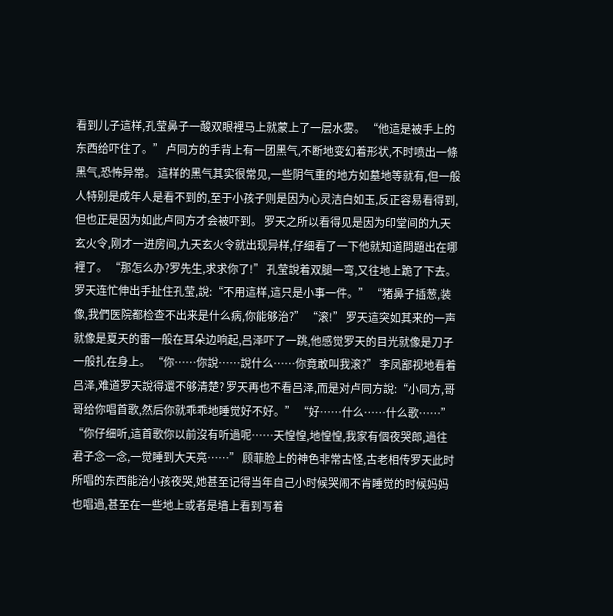看到儿子這样,孔莹鼻子一酸双眼裡马上就蒙上了一层水雾。 “他這是被手上的东西给吓住了。” 卢同方的手背上有一团黑气,不断地变幻着形状,不时喷出一條黑气,恐怖异常。 這样的黑气其实很常见,一些阴气重的地方如墓地等就有,但一般人特别是成年人是看不到的,至于小孩子则是因为心灵洁白如玉,反正容易看得到,但也正是因为如此卢同方才会被吓到。 罗天之所以看得见是因为印堂间的九天玄火令,刚才一进房间,九天玄火令就出现异样,仔细看了一下他就知道問題出在哪裡了。 “那怎么办?罗先生,求求你了!” 孔莹說着双腿一弯,又往地上跪了下去。 罗天连忙伸出手扯住孔莹,說:“不用這样,這只是小事一件。” “猪鼻子插葱,装像,我們医院都检查不出来是什么病,你能够治?” “滚!” 罗天這突如其来的一声就像是夏天的雷一般在耳朵边响起,吕泽吓了一跳,他感觉罗天的目光就像是刀子一般扎在身上。 “你……你說……說什么……你竟敢叫我滚?” 李凤鄙视地看着吕泽,难道罗天說得還不够清楚? 罗天再也不看吕泽,而是对卢同方說:“小同方,哥哥给你唱首歌,然后你就乖乖地睡觉好不好。” “好……什么……什么歌……” “你仔细听,這首歌你以前沒有听過呢……天惶惶,地惶惶,我家有個夜哭郎,過往君子念一念,一觉睡到大天亮……” 顾菲脸上的神色非常古怪,古老相传罗天此时所唱的东西能治小孩夜哭,她甚至记得当年自己小时候哭闹不肯睡觉的时候妈妈也唱過,甚至在一些地上或者是墙上看到写着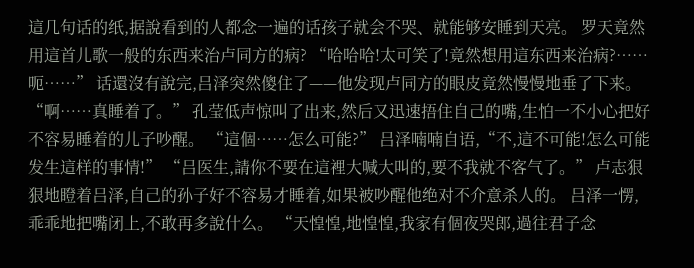這几句话的纸,据說看到的人都念一遍的话孩子就会不哭、就能够安睡到天亮。 罗天竟然用這首儿歌一般的东西来治卢同方的病? “哈哈哈!太可笑了!竟然想用這东西来治病?……呃……” 话還沒有說完,吕泽突然傻住了——他发现卢同方的眼皮竟然慢慢地垂了下来。 “啊……真睡着了。” 孔莹低声惊叫了出来,然后又迅速捂住自己的嘴,生怕一不小心把好不容易睡着的儿子吵醒。 “這個……怎么可能?” 吕泽喃喃自语,“不,這不可能!怎么可能发生這样的事情!” “吕医生,請你不要在這裡大喊大叫的,要不我就不客气了。” 卢志狠狠地瞪着吕泽,自己的孙子好不容易才睡着,如果被吵醒他绝对不介意杀人的。 吕泽一愣,乖乖地把嘴闭上,不敢再多說什么。 “天惶惶,地惶惶,我家有個夜哭郎,過往君子念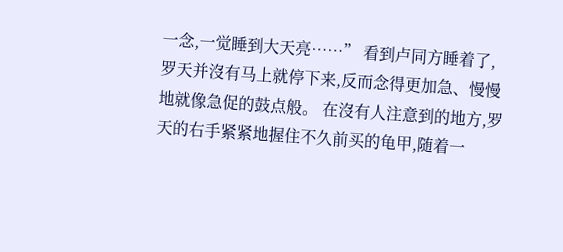一念,一觉睡到大天亮……” 看到卢同方睡着了,罗天并沒有马上就停下来,反而念得更加急、慢慢地就像急促的鼓点般。 在沒有人注意到的地方,罗天的右手紧紧地握住不久前买的龟甲,随着一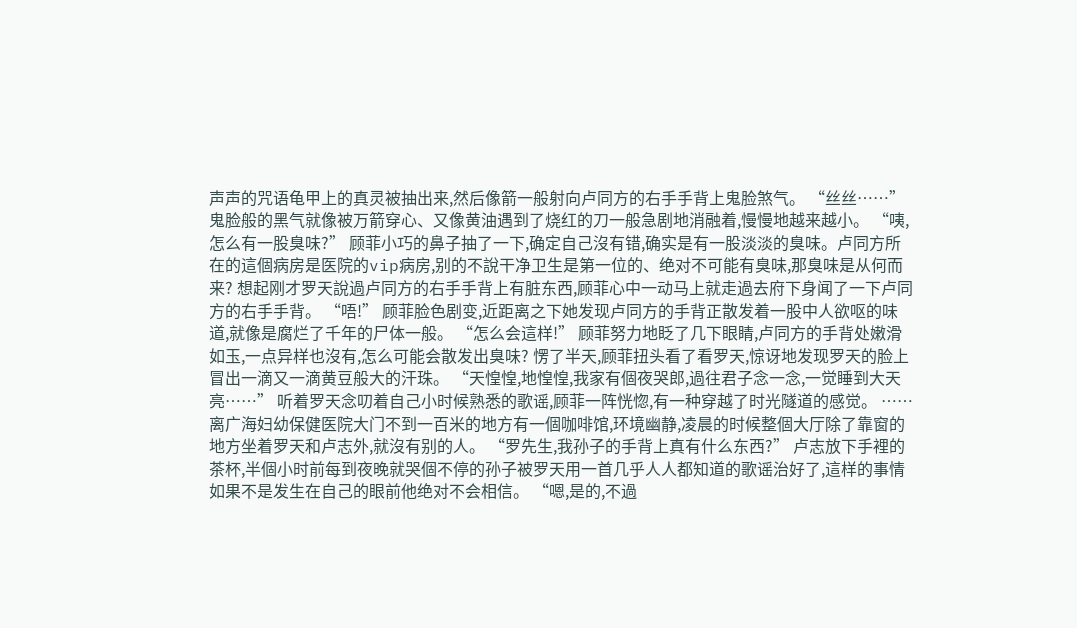声声的咒语龟甲上的真灵被抽出来,然后像箭一般射向卢同方的右手手背上鬼脸煞气。 “丝丝……” 鬼脸般的黑气就像被万箭穿心、又像黄油遇到了烧红的刀一般急剧地消融着,慢慢地越来越小。 “咦,怎么有一股臭味?” 顾菲小巧的鼻子抽了一下,确定自己沒有错,确实是有一股淡淡的臭味。卢同方所在的這個病房是医院的vip病房,别的不說干净卫生是第一位的、绝对不可能有臭味,那臭味是从何而来? 想起刚才罗天說過卢同方的右手手背上有脏东西,顾菲心中一动马上就走過去府下身闻了一下卢同方的右手手背。 “唔!” 顾菲脸色剧变,近距离之下她发现卢同方的手背正散发着一股中人欲呕的味道,就像是腐烂了千年的尸体一般。 “怎么会這样!” 顾菲努力地眨了几下眼睛,卢同方的手背处嫩滑如玉,一点异样也沒有,怎么可能会散发出臭味? 愣了半天,顾菲扭头看了看罗天,惊讶地发现罗天的脸上冒出一滴又一滴黄豆般大的汗珠。 “天惶惶,地惶惶,我家有個夜哭郎,過往君子念一念,一觉睡到大天亮……” 听着罗天念叨着自己小时候熟悉的歌谣,顾菲一阵恍惚,有一种穿越了时光隧道的感觉。 …… 离广海妇幼保健医院大门不到一百米的地方有一個咖啡馆,环境幽静,凌晨的时候整個大厅除了靠窗的地方坐着罗天和卢志外,就沒有别的人。 “罗先生,我孙子的手背上真有什么东西?” 卢志放下手裡的茶杯,半個小时前每到夜晚就哭個不停的孙子被罗天用一首几乎人人都知道的歌谣治好了,這样的事情如果不是发生在自己的眼前他绝对不会相信。 “嗯,是的,不過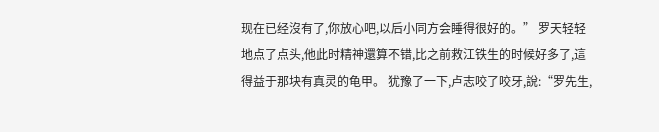现在已经沒有了,你放心吧,以后小同方会睡得很好的。” 罗天轻轻地点了点头,他此时精神還算不错,比之前救江铁生的时候好多了,這得益于那块有真灵的龟甲。 犹豫了一下,卢志咬了咬牙,說:“罗先生,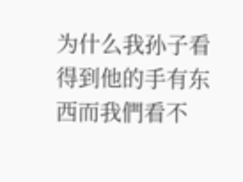为什么我孙子看得到他的手有东西而我們看不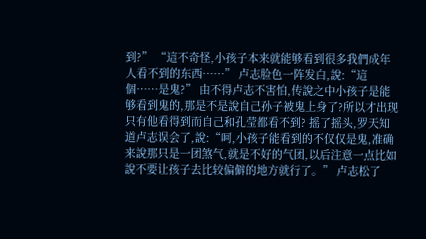到?” “這不奇怪,小孩子本来就能够看到很多我們成年人看不到的东西……” 卢志脸色一阵发白,說:“這個……是鬼?” 由不得卢志不害怕,传說之中小孩子是能够看到鬼的,那是不是說自己孙子被鬼上身了?所以才出现只有他看得到而自己和孔莹都看不到? 摇了摇头,罗天知道卢志误会了,說:“呵,小孩子能看到的不仅仅是鬼,准确来說那只是一团煞气,就是不好的气团,以后注意一点比如說不要让孩子去比较偏僻的地方就行了。” 卢志松了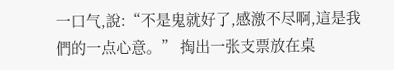一口气,說:“不是鬼就好了,感激不尽啊,這是我們的一点心意。” 掏出一张支票放在桌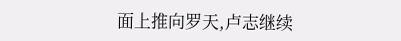面上推向罗天,卢志继续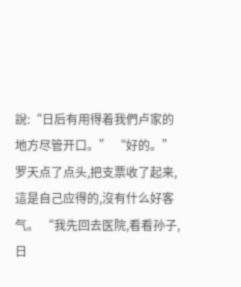說:“日后有用得着我們卢家的地方尽管开口。” “好的。” 罗天点了点头,把支票收了起来,這是自己应得的,沒有什么好客气。 “我先回去医院,看看孙子,日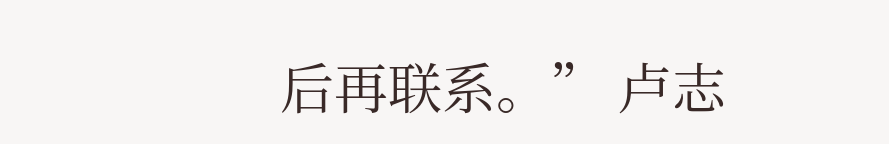后再联系。” 卢志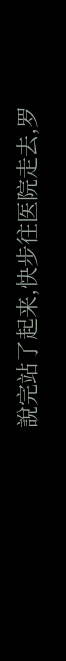說完站了起来,快步往医院走去,罗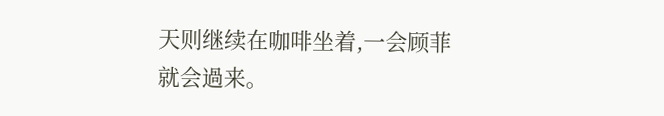天则继续在咖啡坐着,一会顾菲就会過来。